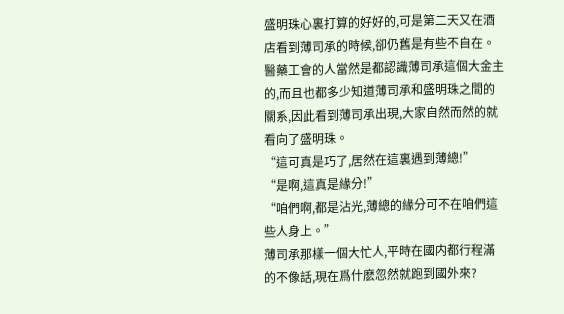盛明珠心裏打算的好好的,可是第二天又在酒店看到薄司承的時候,卻仍舊是有些不自在。
醫藥工會的人當然是都認識薄司承這個大金主的,而且也都多少知道薄司承和盛明珠之間的關系,因此看到薄司承出現,大家自然而然的就看向了盛明珠。
“這可真是巧了,居然在這裏遇到薄總!”
“是啊,這真是緣分!”
“咱們啊,都是沾光,薄總的緣分可不在咱們這些人身上。”
薄司承那樣一個大忙人,平時在國内都行程滿的不像話,現在爲什麽忽然就跑到國外來?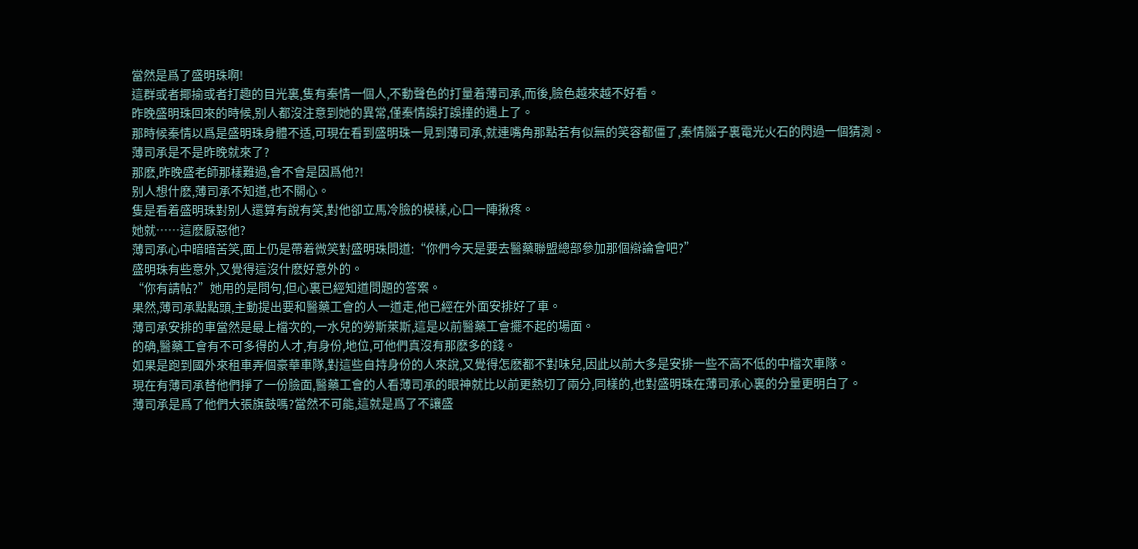當然是爲了盛明珠啊!
這群或者揶揄或者打趣的目光裏,隻有秦情一個人,不動聲色的打量着薄司承,而後,臉色越來越不好看。
昨晚盛明珠回來的時候,别人都沒注意到她的異常,僅秦情誤打誤撞的遇上了。
那時候秦情以爲是盛明珠身體不适,可現在看到盛明珠一見到薄司承,就連嘴角那點若有似無的笑容都僵了,秦情腦子裏電光火石的閃過一個猜測。
薄司承是不是昨晚就來了?
那麽,昨晚盛老師那樣難過,會不會是因爲他?!
别人想什麽,薄司承不知道,也不關心。
隻是看着盛明珠對别人還算有說有笑,對他卻立馬冷臉的模樣,心口一陣揪疼。
她就……這麽厭惡他?
薄司承心中暗暗苦笑,面上仍是帶着微笑對盛明珠問道:“你們今天是要去醫藥聯盟總部參加那個辯論會吧?”
盛明珠有些意外,又覺得這沒什麽好意外的。
“你有請帖?”她用的是問句,但心裏已經知道問題的答案。
果然,薄司承點點頭,主動提出要和醫藥工會的人一道走,他已經在外面安排好了車。
薄司承安排的車當然是最上檔次的,一水兒的勞斯萊斯,這是以前醫藥工會擺不起的場面。
的确,醫藥工會有不可多得的人才,有身份,地位,可他們真沒有那麽多的錢。
如果是跑到國外來租車弄個豪華車隊,對這些自持身份的人來說,又覺得怎麽都不對味兒,因此以前大多是安排一些不高不低的中檔次車隊。
現在有薄司承替他們掙了一份臉面,醫藥工會的人看薄司承的眼神就比以前更熱切了兩分,同樣的,也對盛明珠在薄司承心裏的分量更明白了。
薄司承是爲了他們大張旗鼓嗎?當然不可能,這就是爲了不讓盛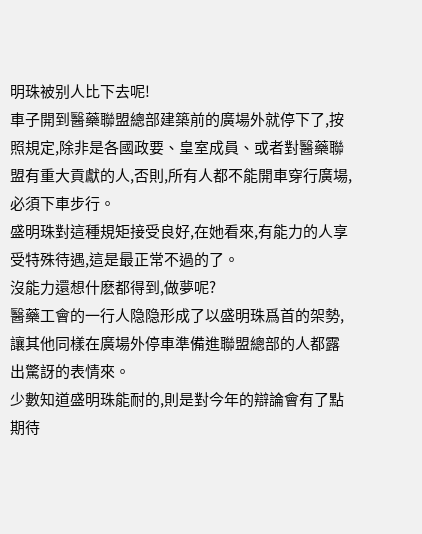明珠被别人比下去呢!
車子開到醫藥聯盟總部建築前的廣場外就停下了,按照規定,除非是各國政要、皇室成員、或者對醫藥聯盟有重大貢獻的人,否則,所有人都不能開車穿行廣場,必須下車步行。
盛明珠對這種規矩接受良好,在她看來,有能力的人享受特殊待遇,這是最正常不過的了。
沒能力還想什麽都得到,做夢呢?
醫藥工會的一行人隐隐形成了以盛明珠爲首的架勢,讓其他同樣在廣場外停車準備進聯盟總部的人都露出驚訝的表情來。
少數知道盛明珠能耐的,則是對今年的辯論會有了點期待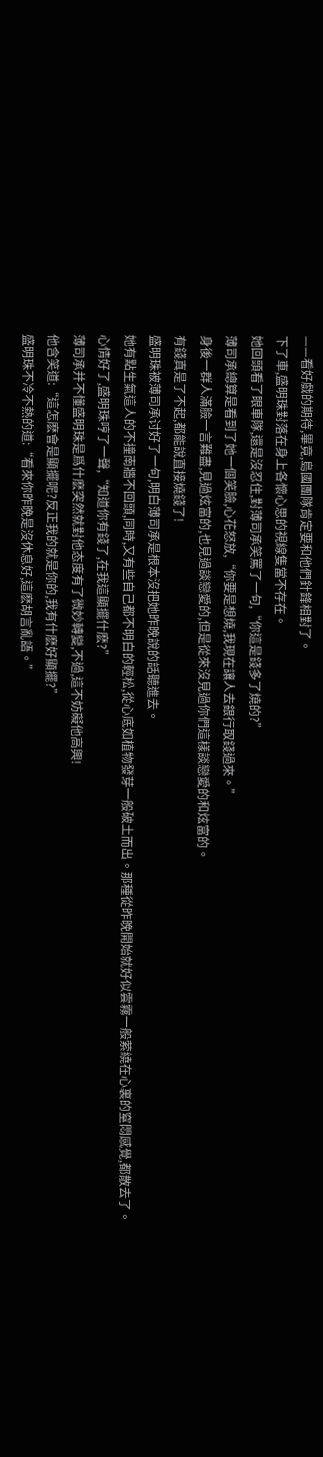——看好戲的期待,畢竟,島國團隊肯定要和他們針鋒相對了。
下了車,盛明珠對落在身上各懷心思的視線隻當不存在。
她回頭看了眼車隊,還是沒忍住,對薄司承笑罵了一句,“你這是錢多了燒的?”
薄司承總算是看到了她一個笑臉,心花怒放,“你要是想燒,我現在讓人去銀行取錢過來。”
身後一群人滿臉一言難盡,見過炫富的,也見過談戀愛的,但是從來沒見過你們這樣談戀愛的和炫富的。
有錢真是了不起,都能說直接燒錢了!
盛明珠被薄司承讨好了一句,明白薄司承是根本沒把她昨晚說的話聽進去。
她有點生氣這人的不撞南牆不回頭,同時,又有些自己都不明白的輕松,從心底如植物發芽一般破土而出。那種從昨晚開始就好似雲霧一般萦繞在心裏的窒悶感覺,都散去了。
心情好了,盛明珠哼了一聲,“知道你有錢了,在我這顯擺什麽?”
薄司承并不懂盛明珠是爲什麽突然就對他态度有了微妙轉變,不過,這不妨礙他高興!
他含笑道:“這怎麽會是顯擺呢?反正我的就是你的,我有什麽好顯擺?”
盛明珠不冷不熱的道:“看來你昨晚是沒休息好,這麽胡言亂語。”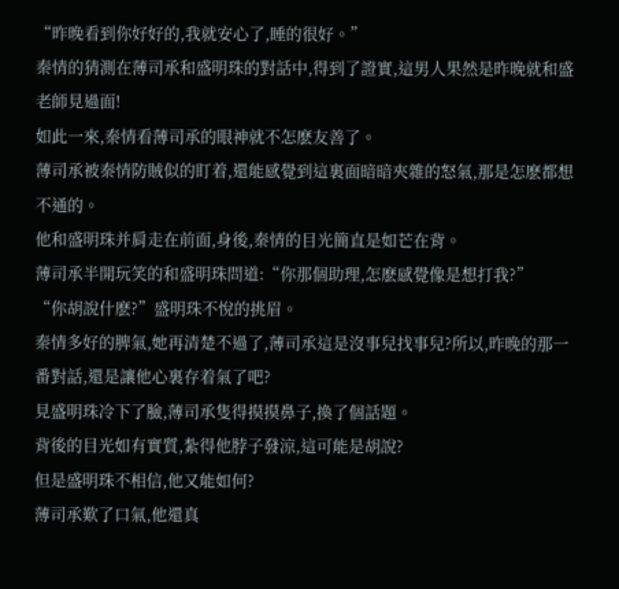“昨晚看到你好好的,我就安心了,睡的很好。”
秦情的猜測在薄司承和盛明珠的對話中,得到了證實,這男人果然是昨晚就和盛老師見過面!
如此一來,秦情看薄司承的眼神就不怎麽友善了。
薄司承被秦情防賊似的盯着,還能感覺到這裏面暗暗夾雜的怒氣,那是怎麽都想不通的。
他和盛明珠并肩走在前面,身後,秦情的目光簡直是如芒在背。
薄司承半開玩笑的和盛明珠問道:“你那個助理,怎麽感覺像是想打我?”
“你胡說什麽?”盛明珠不悅的挑眉。
秦情多好的脾氣,她再清楚不過了,薄司承這是沒事兒找事兒?所以,昨晚的那一番對話,還是讓他心裏存着氣了吧?
見盛明珠冷下了臉,薄司承隻得摸摸鼻子,換了個話題。
背後的目光如有實質,紮得他脖子發涼,這可能是胡說?
但是盛明珠不相信,他又能如何?
薄司承歎了口氣,他還真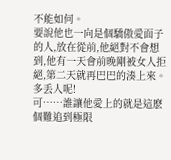不能如何。
要說他也一向是個驕傲愛面子的人,放在從前,他絕對不會想到,他有一天會前晚剛被女人拒絕,第二天就再巴巴的湊上來。
多丢人呢!
可……誰讓他愛上的就是這麽個難追到極限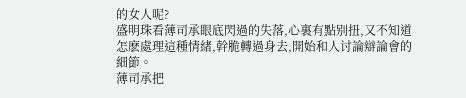的女人呢?
盛明珠看薄司承眼底閃過的失落,心裏有點别扭,又不知道怎麽處理這種情緒,幹脆轉過身去,開始和人讨論辯論會的細節。
薄司承把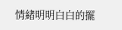情緒明明白白的擺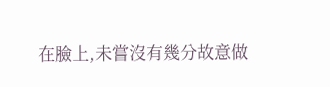在臉上,未嘗沒有幾分故意做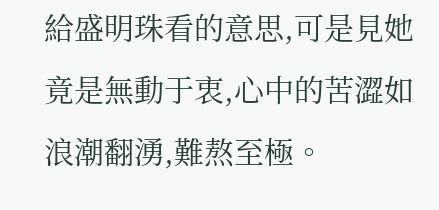給盛明珠看的意思,可是見她竟是無動于衷,心中的苦澀如浪潮翻湧,難熬至極。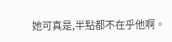她可真是,半點都不在乎他啊。